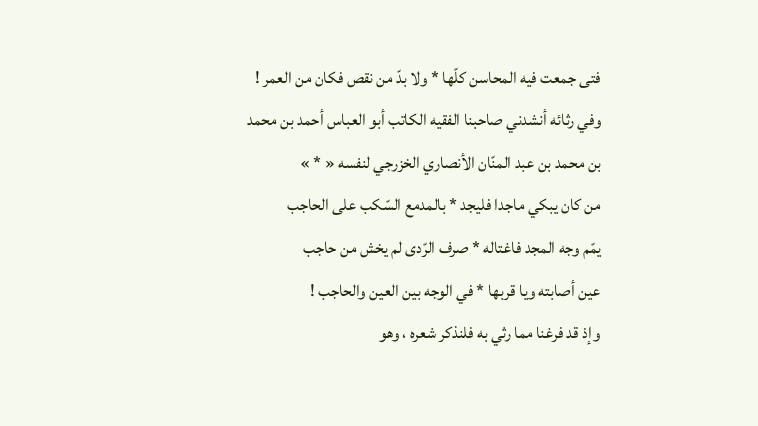فتى جمعت فيه المحاسن كلّها * ولا بدّ من نقص فكان من العمر !
وفي رثائه أنشدني صاحبنا الفقيه الكاتب أبو العباس أحمد بن محمد بن محمد بن عبد المنّان الأنصاري الخزرجي لنفسه « * »
من كان يبكي ماجدا فليجد * بالمدمع السّكب على الحاجب
يمّم وجه المجد فاغتاله * صرف الرّدى لم يخش من حاجب
عين أصابته ويا قربها * في الوجه بين العين والحاجب !
وإذ قد فرغنا مما رثي به فلنذكر شعره ، وهو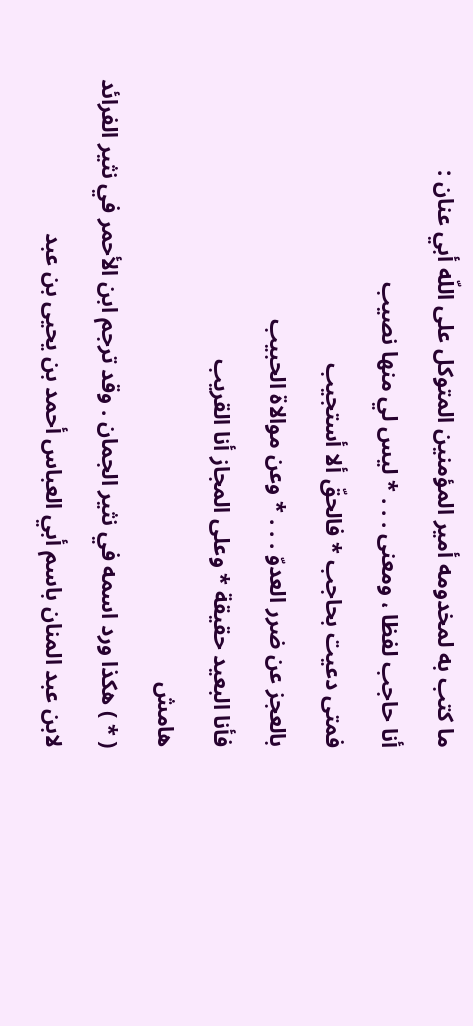ما كتب به لمخدومه أمير المؤمنين المتوكل على اللّه أبي عنان :
أنا حاجب لفظا ، ومعنى . . . * ليس لي منها نصيب
فمتى دعيت بحاجب * فالحقّ ألا أستجيب
بالعجز عن ضرر العدوّ . . . * وعن موالاة الحبيب
فأنا البعيد حقيقة * وعلى المجاز أنا القريب
هامش
( * ) هكذا ورد اسمه في نثير الجمان . وقد ترجم ابن الأحمر في نثير الفرائد لابن عبد المنان باسم أبي العباس أحمد بن يحيى بن عبد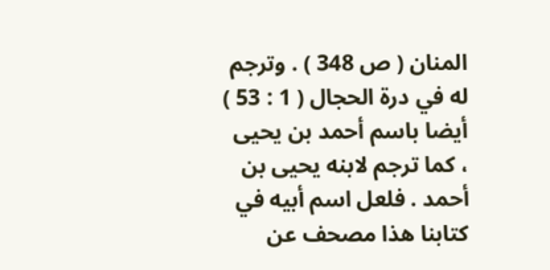المنان ( ص 348 ) . وترجم له في درة الحجال ( 1 : 53 ) أيضا باسم أحمد بن يحيى ، كما ترجم لابنه يحيى بن أحمد . فلعل اسم أبيه في كتابنا هذا مصحف عن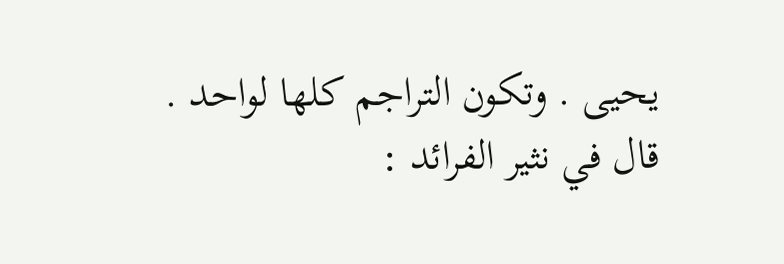يحيى . وتكون التراجم كلها لواحد .
قال في نثير الفرائد :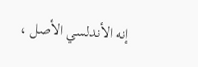إنه الأندلسي الأصل ،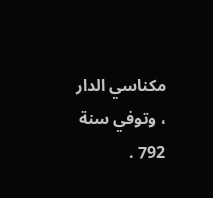مكناسي الدار ، وتوفي سنة 792 .